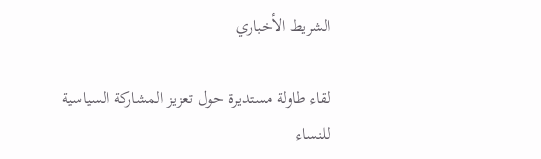الشريط الأخباري

لقاء طاولة مستديرة حول تعزيز المشاركة السياسية للنساء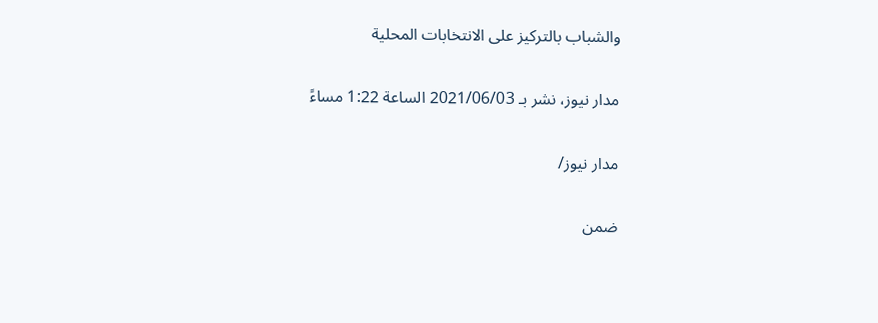والشباب بالتركيز على الانتخابات المحلية

مدار نيوز، نشر بـ 2021/06/03 الساعة 1:22 مساءً

مدار نيوز/

ضمن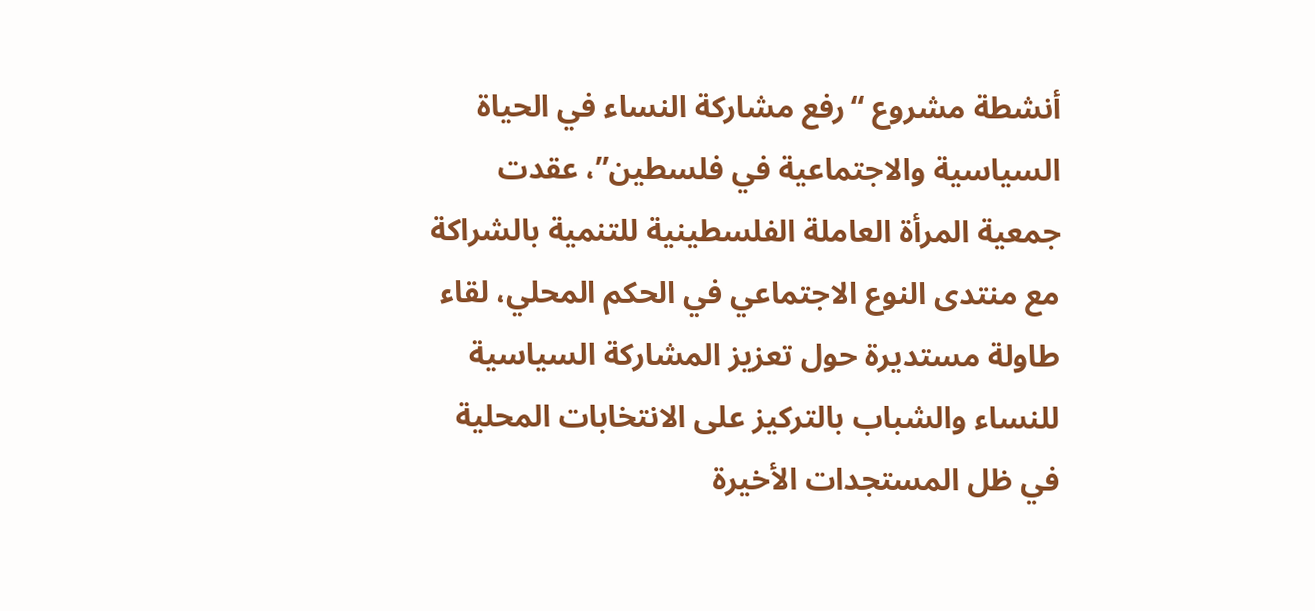أنشطة مشروع “رفع مشاركة النساء في الحياة السياسية والاجتماعية في فلسطين”، عقدت جمعية المرأة العاملة الفلسطينية للتنمية بالشراكة مع منتدى النوع الاجتماعي في الحكم المحلي، لقاء طاولة مستديرة حول تعزيز المشاركة السياسية للنساء والشباب بالتركيز على الانتخابات المحلية في ظل المستجدات الأخيرة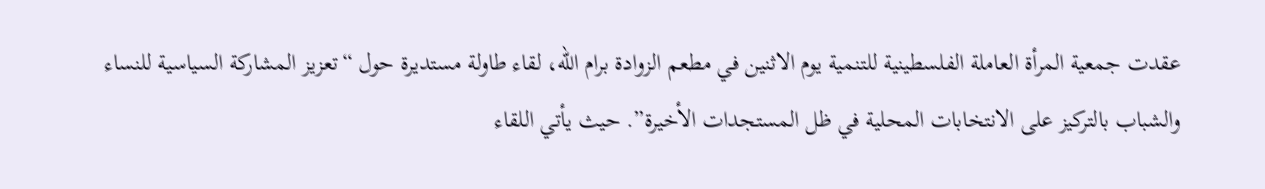عقدت جمعية المرأة العاملة الفلسطينية للتنمية يوم الاثنين في مطعم الزوادة برام الله، لقاء طاولة مستديرة حول “تعزيز المشاركة السياسية للنساء والشباب بالتركيز على الانتخابات المحلية في ظل المستجدات الأخيرة”. حيث يأتي اللقاء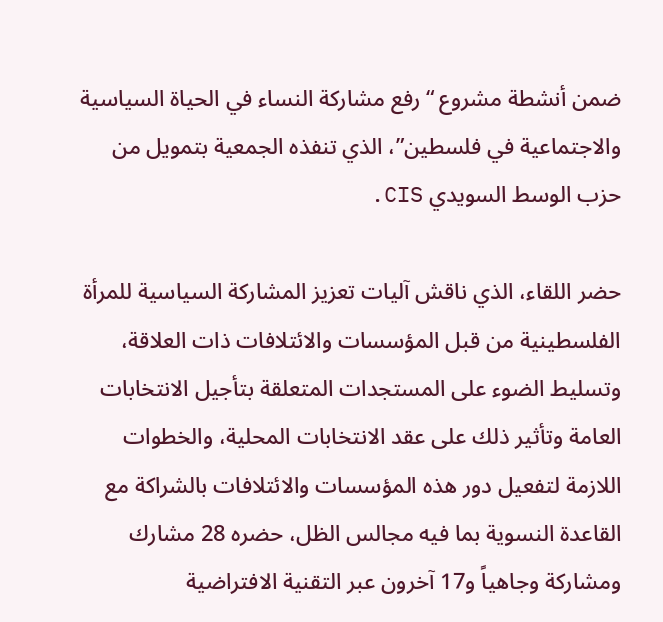ضمن أنشطة مشروع “رفع مشاركة النساء في الحياة السياسية والاجتماعية في فلسطين”، الذي تنفذه الجمعية بتمويل من حزب الوسط السويدي CIS.

حضر اللقاء، الذي ناقش آليات تعزيز المشاركة السياسية للمرأة الفلسطينية من قبل المؤسسات والائتلافات ذات العلاقة، وتسليط الضوء على المستجدات المتعلقة بتأجيل الانتخابات العامة وتأثير ذلك على عقد الانتخابات المحلية، والخطوات اللازمة لتفعيل دور هذه المؤسسات والائتلافات بالشراكة مع القاعدة النسوية بما فيه مجالس الظل، حضره 28 مشارك ومشاركة وجاهياً و17 آخرون عبر التقنية الافتراضية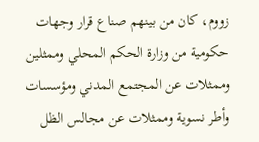زووم، كان من بينهم صناع قرار وجهات حكومية من وزارة الحكم المحلي وممثلين وممثلات عن المجتمع المدني ومؤسسات وأطر نسوية وممثلات عن مجالس الظل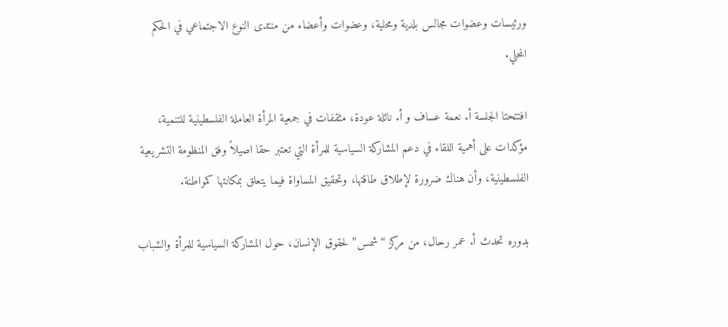ورئيسات وعضوات مجالس بلدية ومحلية، وعضوات وأعضاء من منتدى النوع الاجتماعي في الحكم المحلي.

افتتحتا الجلسة أ. نعمة عساف و أ. نائلة عودة، مثقفات في جمعية المرأة العاملة الفلسطينية للتنمية، مؤكدات على أهمية اللقاء في دعم المشاركة السياسية للمرأة التي تعتبر حقا اصيلاً وفق المنظومة التشريعية الفلسطينية، وأن هناك ضرورة لإطلاق طاقتها، وتحقيق المساواة فيما يتعلق بمكانتها كمواطنة.

بدوره تحدث أ. عمر رحال، من مركز “شمس” لحقوق الإنسان، حول المشاركة السياسية للمرأة والشباب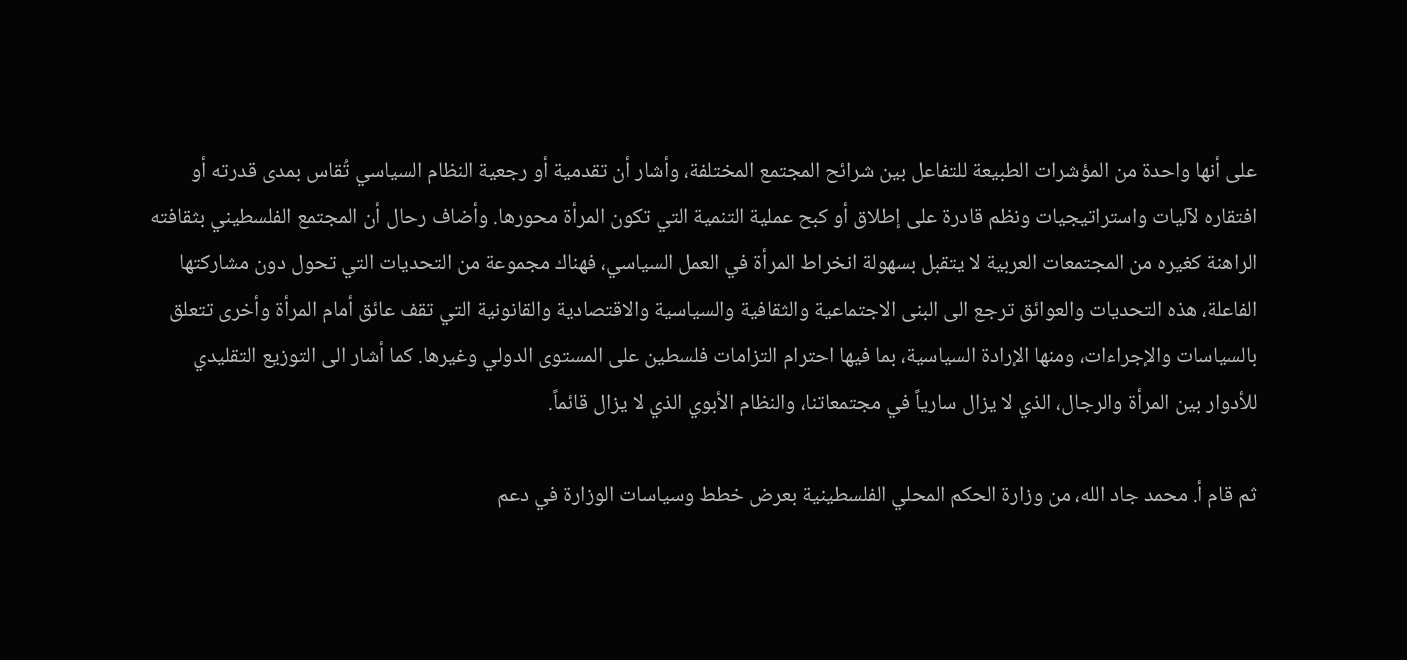على أنها واحدة من المؤشرات الطبيعة للتفاعل بين شرائح المجتمع المختلفة، وأشار أن تقدمية أو رجعية النظام السياسي تُقاس بمدى قدرته أو افتقاره لآليات واستراتيجيات ونظم قادرة على إطلاق أو كبح عملية التنمية التي تكون المرأة محورها. وأضاف رحال أن المجتمع الفلسطيني بثقافته الراهنة كغيره من المجتمعات العربية لا يتقبل بسهولة انخراط المرأة في العمل السياسي، فهناك مجموعة من التحديات التي تحول دون مشاركتها الفاعلة، هذه التحديات والعوائق ترجع الى البنى الاجتماعية والثقافية والسياسية والاقتصادية والقانونية التي تقف عائق أمام المرأة وأخرى تتعلق بالسياسات والإجراءات، ومنها الإرادة السياسية، بما فيها احترام التزامات فلسطين على المستوى الدولي وغيرها. كما أشار الى التوزيع التقليدي للأدوار بين المرأة والرجال، الذي لا يزال سارياً في مجتمعاتنا، والنظام الأبوي الذي لا يزال قائماً.

ثم قام أ. محمد جاد الله، من وزارة الحكم المحلي الفلسطينية بعرض خطط وسياسات الوزارة في دعم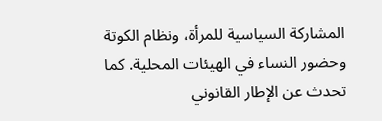المشاركة السياسية للمرأة، ونظام الكوتة وحضور النساء في الهيئات المحلية. كما تحدث عن الإطار القانوني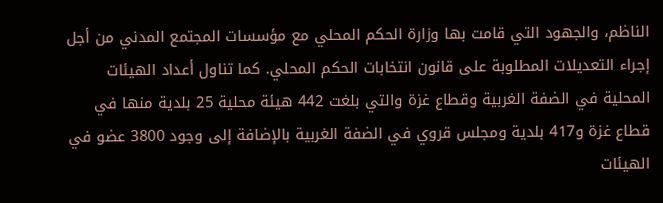الناظم، والجهود التي قامت بها وزارة الحكم المحلي مع مؤسسات المجتمع المدني من أجل إجراء التعديلات المطلوبة على قانون انتخابات الحكم المحلي. كما تناول أعداد الهيئات المحلية في الضفة الغربية وقطاع غزة والتي بلغت 442 هيئة محلية 25 بلدية منها في قطاع غزة و417 بلدية ومجلس قروي في الضفة الغربية بالإضافة إلى وجود 3800 عضو في الهيئات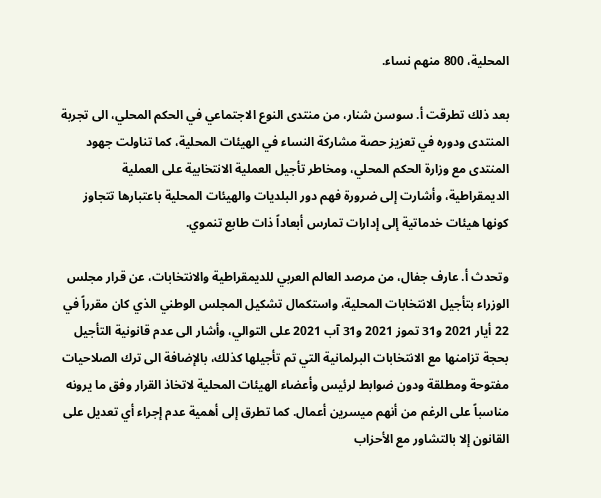المحلية، 800 منهم نساء.

بعد ذلك تطرقت أ. سوسن شنار، من منتدى النوع الاجتماعي في الحكم المحلي، الى تجربة المنتدى ودوره في تعزيز حصة مشاركة النساء في الهيئات المحلية، كما تناولت جهود المنتدى مع وزارة الحكم المحلي، ومخاطر تأجيل العملية الانتخابية على العملية الديمقراطية، وأشارت إلى ضرورة فهم دور البلديات والهيئات المحلية باعتبارها تتجاوز كونها هيئات خدماتية إلى إدارات تمارس أبعاداً ذات طابع تنموي.

وتحدث أ. عارف جفال، من مرصد العالم العربي للديمقراطية والانتخابات، عن قرار مجلس الوزراء بتأجيل الانتخابات المحلية، واستكمال تشكيل المجلس الوطني الذي كان مقرراً في 22 أيار 2021 و31 تموز 2021 و31 آب 2021 على التوالي، وأشار الى عدم قانونية التأجيل بحجة تزامنها مع الانتخابات البرلمانية التي تم تأجيلها كذلك، بالإضافة الى ترك الصلاحيات مفتوحة ومطلقة ودون ضوابط لرئيس وأعضاء الهيئات المحلية لاتخاذ القرار وفق ما يرونه مناسباً على الرغم من أنهم ميسرين أعمال. كما تطرق إلى أهمية عدم إجراء أي تعديل على القانون إلا بالتشاور مع الأحزاب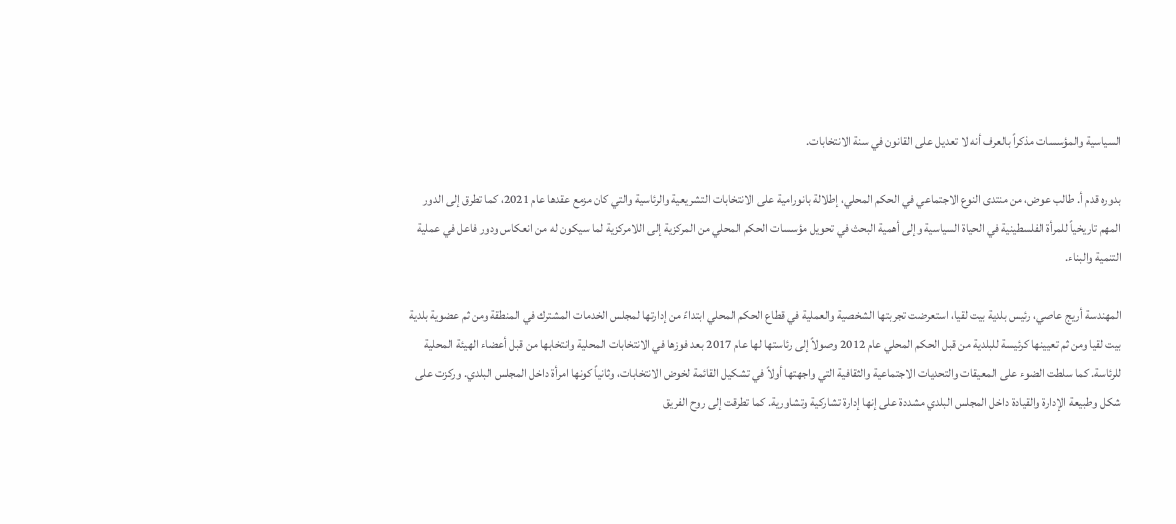السياسية والمؤسسات مذكراً بالعرف أنه لا تعديل على القانون في سنة الانتخابات.

بدوره قدم أ. طالب عوض، من منتدى النوع الاجتماعي في الحكم المحلي، إطلالة بانورامية على الانتخابات التشريعية والرئاسية والتي كان مزمع عقدها عام 2021، كما تطرق إلى الدور المهم تاريخياً للمرأة الفلسطينية في الحياة السياسية وإلى أهمية البحث في تحويل مؤسسات الحكم المحلي من المركزية إلى اللامركزية لما سيكون له من انعكاس ودور فاعل في عملية التنمية والبناء.

المهندسة أريج عاصي، رئيس بلدية بيت لقيا، استعرضت تجربتها الشخصية والعملية في قطاع الحكم المحلي ابتداءً من إدارتها لمجلس الخدمات المشترك في المنطقة ومن ثم عضوية بلدية بيت لقيا ومن ثم تعيينها كرئيسة للبلدية من قبل الحكم المحلي عام 2012 وصولاً إلى رئاستها لها عام 2017 بعد فوزها في الانتخابات المحلية وانتخابها من قبل أعضاء الهيئة المحلية للرئاسة. كما سلطت الضوء على المعيقات والتحديات الاجتماعية والثقافية التي واجهتها أولاً في تشكيل القائمة لخوض الانتخابات، وثانياً كونها امرأة داخل المجلس البلدي. وركزت على شكل وطبيعة الإدارة والقيادة داخل المجلس البلدي مشددة على إنها إدارة تشاركية وتشاورية. كما تطرقت إلى روح الفريق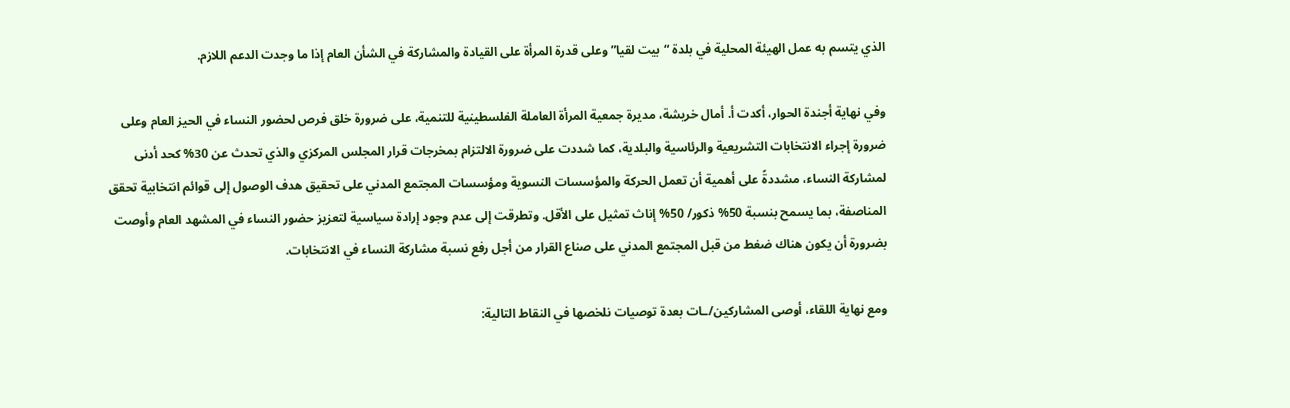الذي يتسم به عمل الهيئة المحلية في بلدة “بيت لقيا” وعلى قدرة المرأة على القيادة والمشاركة في الشأن العام إذا ما وجدت الدعم اللازم.

وفي نهاية أجندة الحوار، أكدت أ. أمال خريشة، مديرة جمعية المرأة العاملة الفلسطينية للتنمية، على ضرورة خلق فرص لحضور النساء في الحيز العام وعلى ضرورة إجراء الانتخابات التشريعية والرئاسية والبلدية، كما شددت على ضرورة الالتزام بمخرجات قرار المجلس المركزي والذي تحدث عن 30% كحد أدنى لمشاركة النساء، مشددةً على أهمية أن تعمل الحركة والمؤسسات النسوية ومؤسسات المجتمع المدني على تحقيق هدف الوصول إلى قوائم انتخابية تحقق المناصفة، بما يسمح بنسبة 50% ذكور/ 50% إناث تمثيل على الأقل. وتطرقت إلى عدم وجود إرادة سياسية لتعزيز حضور النساء في المشهد العام وأوصت بضرورة أن يكون هناك ضغط من قبل المجتمع المدني على صناع القرار من أجل رفع نسبة مشاركة النساء في الانتخابات.

ومع نهاية اللقاء، أوصى المشاركين/ـات بعدة توصيات نلخصها في النقاط التالية: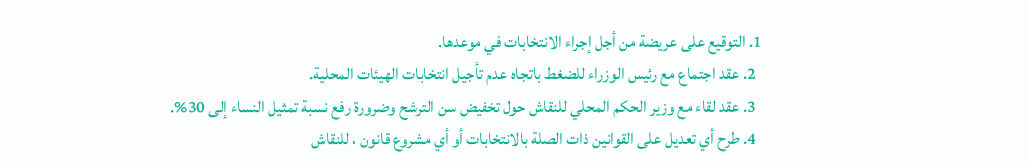1. التوقيع على عريضة من أجل إجراء الانتخابات في موعدها.
  2. عقد اجتماع مع رئيس الوزراء للضغط باتجاه عدم تأجيل انتخابات الهيئات المحلية.
  3. عقد لقاء مع وزير الحكم المحلي للنقاش حول تخفيض سن الترشح وضرورة رفع نسبة تمثيل النساء إلى 30%.
  4. طرح أي تعديل على القوانين ذات الصلة بالانتخابات أو أي مشروع قانون ، للنقاش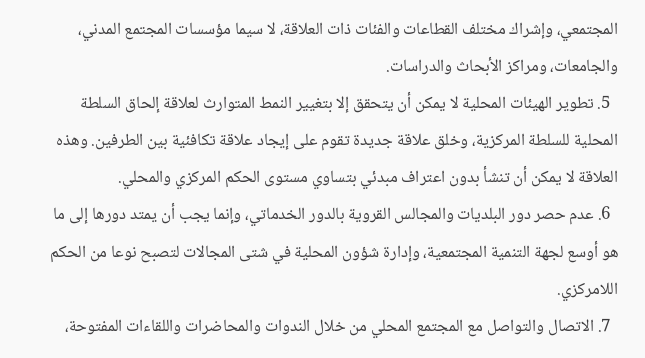المجتمعي، وإشراك مختلف القطاعات والفئات ذات العلاقة، لا سيما مؤسسات المجتمع المدني، والجامعات، ومراكز الأبحاث والدراسات.
  5. تطوير الهيئات المحلية لا يمكن أن يتحقق إلا بتغيير النمط المتوارث لعلاقة إلحاق السلطة المحلية للسلطة المركزية، وخلق علاقة جديدة تقوم على إيجاد علاقة تكافئية بين الطرفين. وهذه العلاقة لا يمكن أن تنشأ بدون اعتراف مبدئي بتساوي مستوى الحكم المركزي والمحلي.
  6. عدم حصر دور البلديات والمجالس القروية بالدور الخدماتي، وإنما يجب أن يمتد دورها إلى ما هو أوسع لجهة التنمية المجتمعية، وإدارة شؤون المحلية في شتى المجالات لتصبح نوعا من الحكم اللامركزي.
  7. الاتصال والتواصل مع المجتمع المحلي من خلال الندوات والمحاضرات واللقاءات المفتوحة،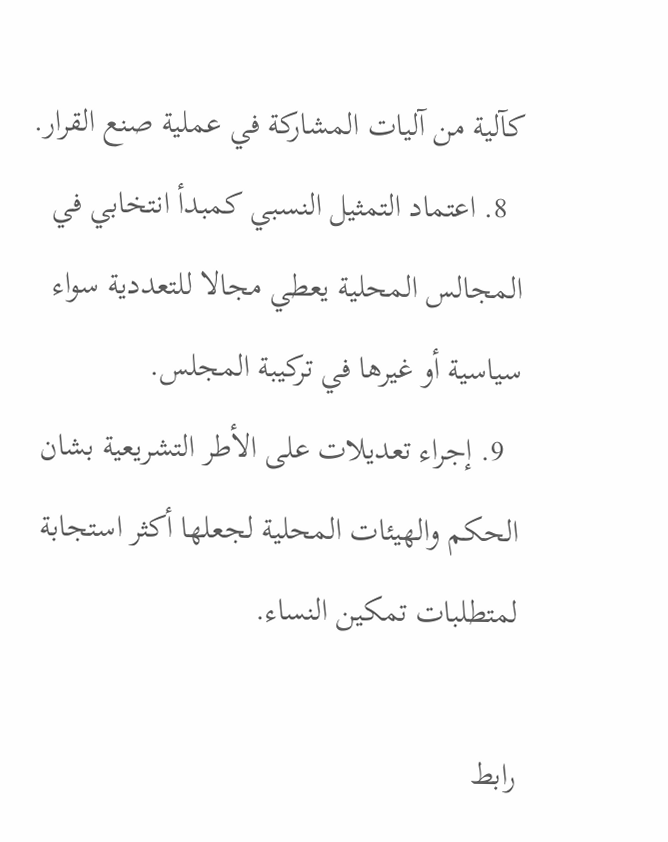كآلية من آليات المشاركة في عملية صنع القرار.
  8. اعتماد التمثيل النسبي كمبدأ انتخابي في المجالس المحلية يعطي مجالا للتعددية سواء سياسية أو غيرها في تركيبة المجلس.
  9. إجراء تعديلات على الأطر التشريعية بشان الحكم والهيئات المحلية لجعلها أكثر استجابة لمتطلبات تمكين النساء.

رابط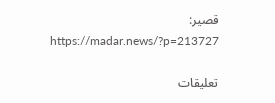قصير:
https://madar.news/?p=213727

تعليقات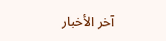آخر الأخبار